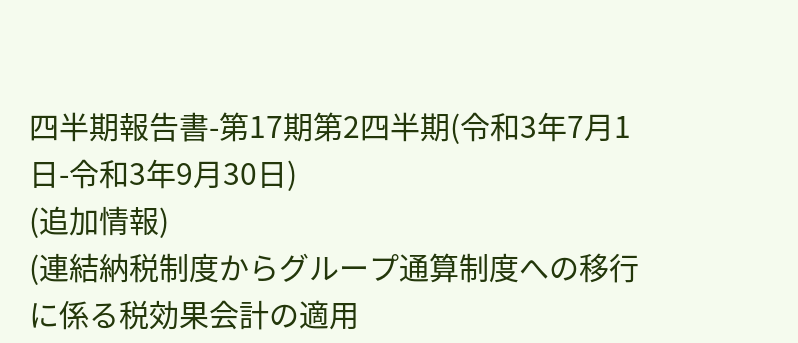四半期報告書-第17期第2四半期(令和3年7月1日-令和3年9月30日)
(追加情報)
(連結納税制度からグループ通算制度への移行に係る税効果会計の適用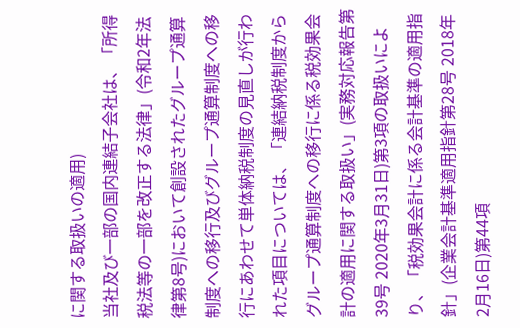に関する取扱いの適用)
当社及び一部の国内連結子会社は、「所得税法等の一部を改正する法律」(令和2年法律第8号)において創設されたグループ通算制度への移行及びグループ通算制度への移行にあわせて単体納税制度の見直しが行われた項目については、「連結納税制度からグループ通算制度への移行に係る税効果会計の適用に関する取扱い」(実務対応報告第39号 2020年3月31日)第3項の取扱いにより、「税効果会計に係る会計基準の適用指針」(企業会計基準適用指針第28号 2018年2月16日)第44項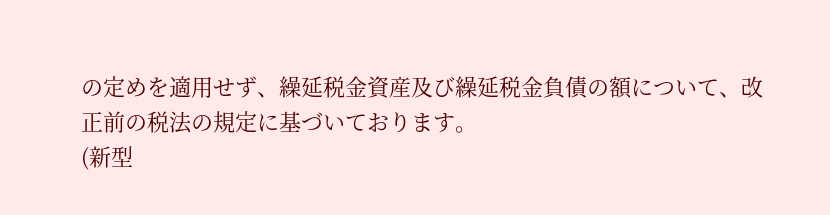の定めを適用せず、繰延税金資産及び繰延税金負債の額について、改正前の税法の規定に基づいております。
(新型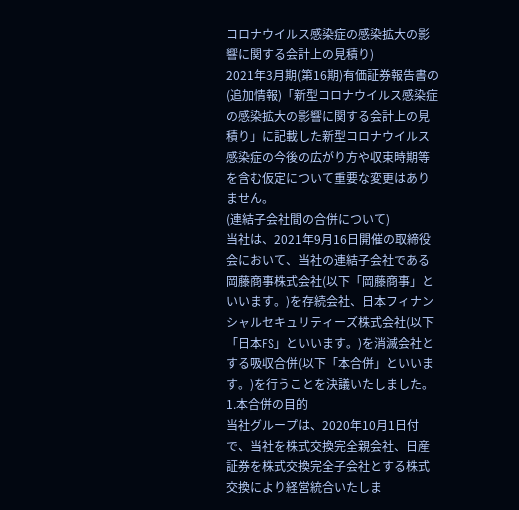コロナウイルス感染症の感染拡大の影響に関する会計上の見積り)
2021年3月期(第16期)有価証券報告書の(追加情報)「新型コロナウイルス感染症の感染拡大の影響に関する会計上の見積り」に記載した新型コロナウイルス感染症の今後の広がり方や収束時期等を含む仮定について重要な変更はありません。
(連結子会社間の合併について)
当社は、2021年9月16日開催の取締役会において、当社の連結子会社である岡藤商事株式会社(以下「岡藤商事」といいます。)を存続会社、日本フィナンシャルセキュリティーズ株式会社(以下「日本FS」といいます。)を消滅会社とする吸収合併(以下「本合併」といいます。)を行うことを決議いたしました。
1.本合併の目的
当社グループは、2020年10月1日付で、当社を株式交換完全親会社、日産証券を株式交換完全子会社とする株式交換により経営統合いたしま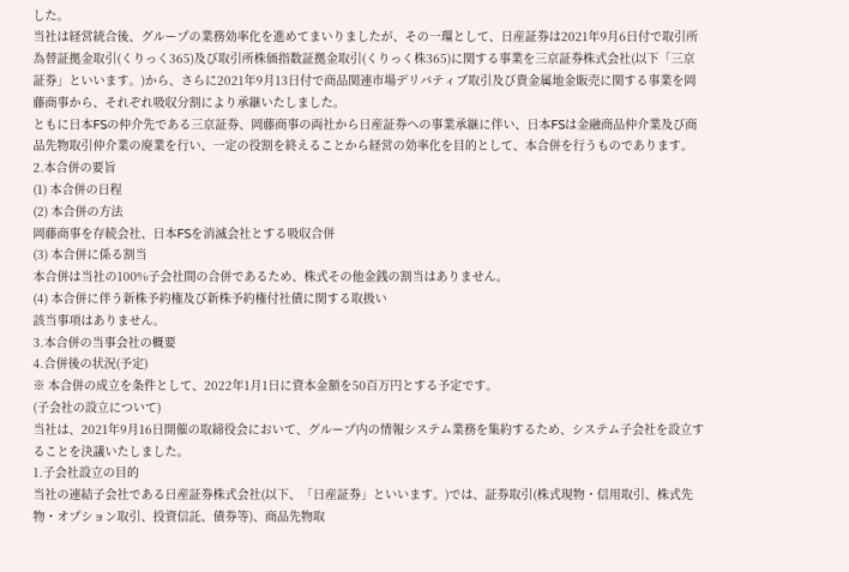した。
当社は経営統合後、グループの業務効率化を進めてまいりましたが、その一環として、日産証券は2021年9月6日付で取引所為替証拠金取引(くりっく365)及び取引所株価指数証拠金取引(くりっく株365)に関する事業を三京証券株式会社(以下「三京証券」といいます。)から、さらに2021年9月13日付で商品関連市場デリバティブ取引及び貴金属地金販売に関する事業を岡藤商事から、それぞれ吸収分割により承継いたしました。
ともに日本FSの仲介先である三京証券、岡藤商事の両社から日産証券への事業承継に伴い、日本FSは金融商品仲介業及び商品先物取引仲介業の廃業を行い、一定の役割を終えることから経営の効率化を目的として、本合併を行うものであります。
2.本合併の要旨
(1) 本合併の日程
(2) 本合併の方法
岡藤商事を存続会社、日本FSを消滅会社とする吸収合併
(3) 本合併に係る割当
本合併は当社の100%子会社間の合併であるため、株式その他金銭の割当はありません。
(4) 本合併に伴う新株予約権及び新株予約権付社債に関する取扱い
該当事項はありません。
3.本合併の当事会社の概要
4.合併後の状況(予定)
※ 本合併の成立を条件として、2022年1月1日に資本金額を50百万円とする予定です。
(子会社の設立について)
当社は、2021年9月16日開催の取締役会において、グループ内の情報システム業務を集約するため、システム子会社を設立することを決議いたしました。
1.子会社設立の目的
当社の連結子会社である日産証券株式会社(以下、「日産証券」といいます。)では、証券取引(株式現物・信用取引、株式先物・オプション取引、投資信託、債券等)、商品先物取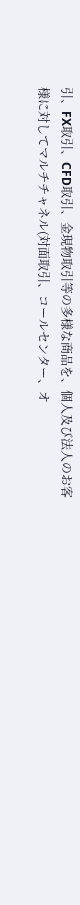引、FX取引、CFD取引、金現物取引等の多様な商品を、個人及び法人のお客様に対してマルチチャネル(対面取引、コールセンター、オ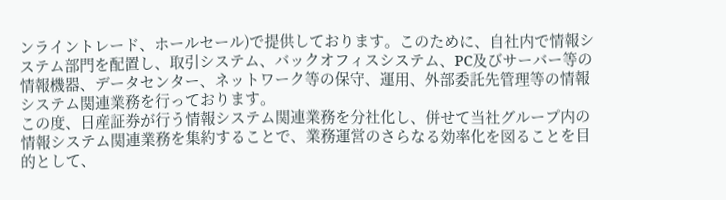ンライントレード、ホールセール)で提供しております。このために、自社内で情報システム部門を配置し、取引システム、バックオフィスシステム、PC及びサーバー等の情報機器、データセンター、ネットワーク等の保守、運用、外部委託先管理等の情報システム関連業務を行っております。
この度、日産証券が行う情報システム関連業務を分社化し、併せて当社グループ内の情報システム関連業務を集約することで、業務運営のさらなる効率化を図ることを目的として、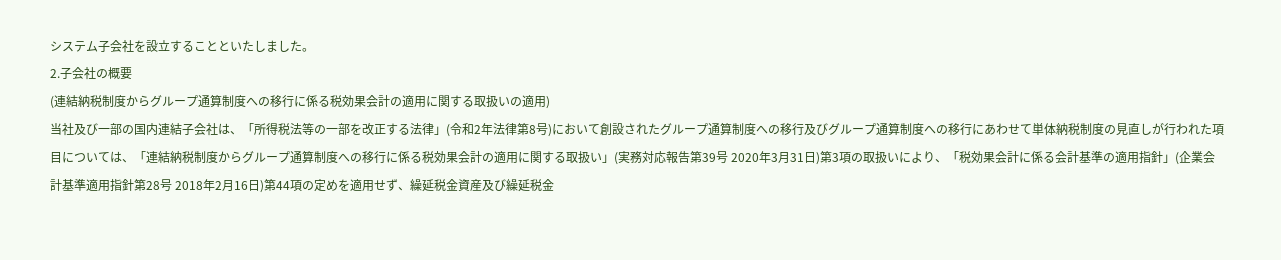システム子会社を設立することといたしました。
2.子会社の概要
(連結納税制度からグループ通算制度への移行に係る税効果会計の適用に関する取扱いの適用)
当社及び一部の国内連結子会社は、「所得税法等の一部を改正する法律」(令和2年法律第8号)において創設されたグループ通算制度への移行及びグループ通算制度への移行にあわせて単体納税制度の見直しが行われた項目については、「連結納税制度からグループ通算制度への移行に係る税効果会計の適用に関する取扱い」(実務対応報告第39号 2020年3月31日)第3項の取扱いにより、「税効果会計に係る会計基準の適用指針」(企業会計基準適用指針第28号 2018年2月16日)第44項の定めを適用せず、繰延税金資産及び繰延税金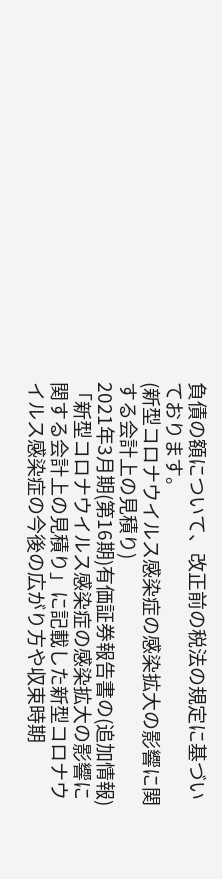負債の額について、改正前の税法の規定に基づいております。
(新型コロナウイルス感染症の感染拡大の影響に関する会計上の見積り)
2021年3月期(第16期)有価証券報告書の(追加情報)「新型コロナウイルス感染症の感染拡大の影響に関する会計上の見積り」に記載した新型コロナウイルス感染症の今後の広がり方や収束時期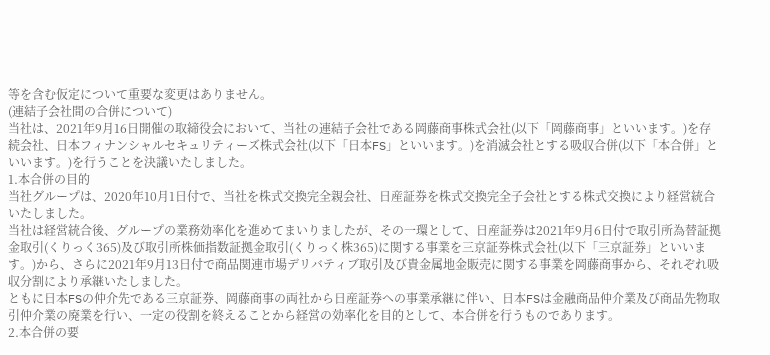等を含む仮定について重要な変更はありません。
(連結子会社間の合併について)
当社は、2021年9月16日開催の取締役会において、当社の連結子会社である岡藤商事株式会社(以下「岡藤商事」といいます。)を存続会社、日本フィナンシャルセキュリティーズ株式会社(以下「日本FS」といいます。)を消滅会社とする吸収合併(以下「本合併」といいます。)を行うことを決議いたしました。
1.本合併の目的
当社グループは、2020年10月1日付で、当社を株式交換完全親会社、日産証券を株式交換完全子会社とする株式交換により経営統合いたしました。
当社は経営統合後、グループの業務効率化を進めてまいりましたが、その一環として、日産証券は2021年9月6日付で取引所為替証拠金取引(くりっく365)及び取引所株価指数証拠金取引(くりっく株365)に関する事業を三京証券株式会社(以下「三京証券」といいます。)から、さらに2021年9月13日付で商品関連市場デリバティブ取引及び貴金属地金販売に関する事業を岡藤商事から、それぞれ吸収分割により承継いたしました。
ともに日本FSの仲介先である三京証券、岡藤商事の両社から日産証券への事業承継に伴い、日本FSは金融商品仲介業及び商品先物取引仲介業の廃業を行い、一定の役割を終えることから経営の効率化を目的として、本合併を行うものであります。
2.本合併の要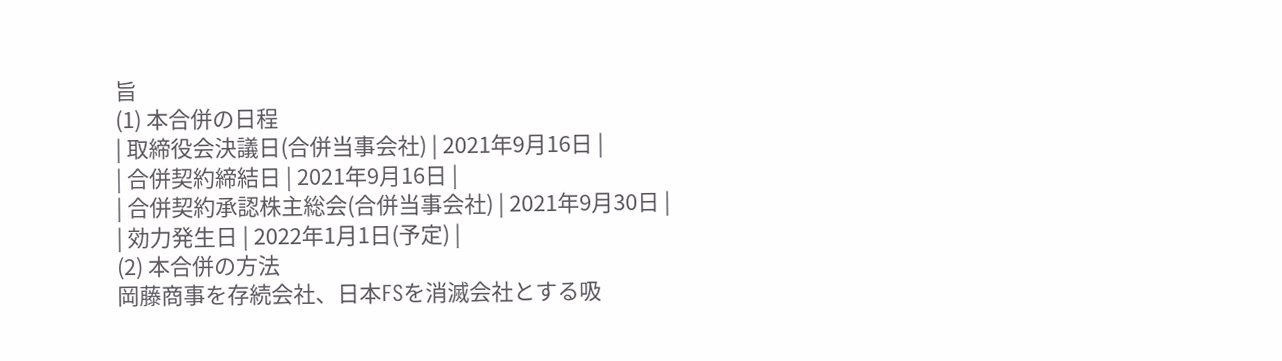旨
(1) 本合併の日程
| 取締役会決議日(合併当事会社) | 2021年9月16日 |
| 合併契約締結日 | 2021年9月16日 |
| 合併契約承認株主総会(合併当事会社) | 2021年9月30日 |
| 効力発生日 | 2022年1月1日(予定) |
(2) 本合併の方法
岡藤商事を存続会社、日本FSを消滅会社とする吸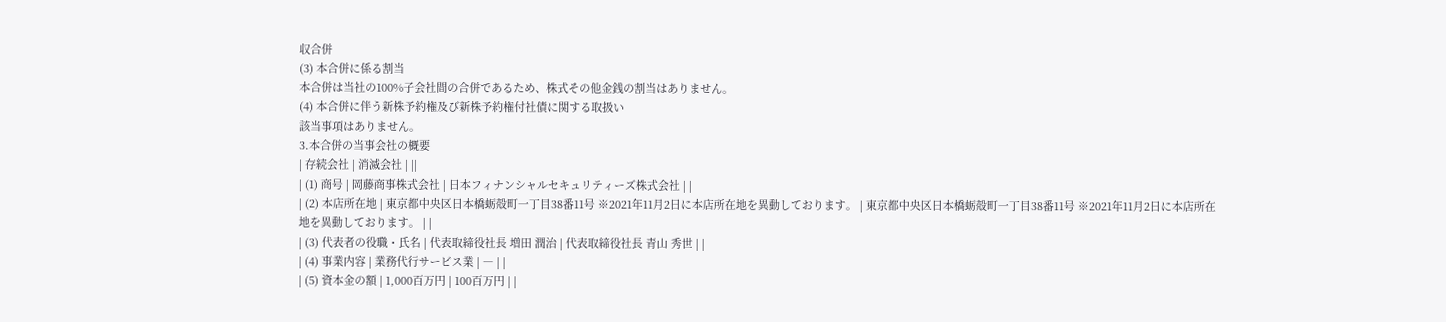収合併
(3) 本合併に係る割当
本合併は当社の100%子会社間の合併であるため、株式その他金銭の割当はありません。
(4) 本合併に伴う新株予約権及び新株予約権付社債に関する取扱い
該当事項はありません。
3.本合併の当事会社の概要
| 存続会社 | 消滅会社 | ||
| (1) 商号 | 岡藤商事株式会社 | 日本フィナンシャルセキュリティーズ株式会社 | |
| (2) 本店所在地 | 東京都中央区日本橋蛎殻町一丁目38番11号 ※2021年11月2日に本店所在地を異動しております。 | 東京都中央区日本橋蛎殻町一丁目38番11号 ※2021年11月2日に本店所在地を異動しております。 | |
| (3) 代表者の役職・氏名 | 代表取締役社長 増田 潤治 | 代表取締役社長 青山 秀世 | |
| (4) 事業内容 | 業務代行サービス業 | ― | |
| (5) 資本金の額 | 1,000百万円 | 100百万円 | |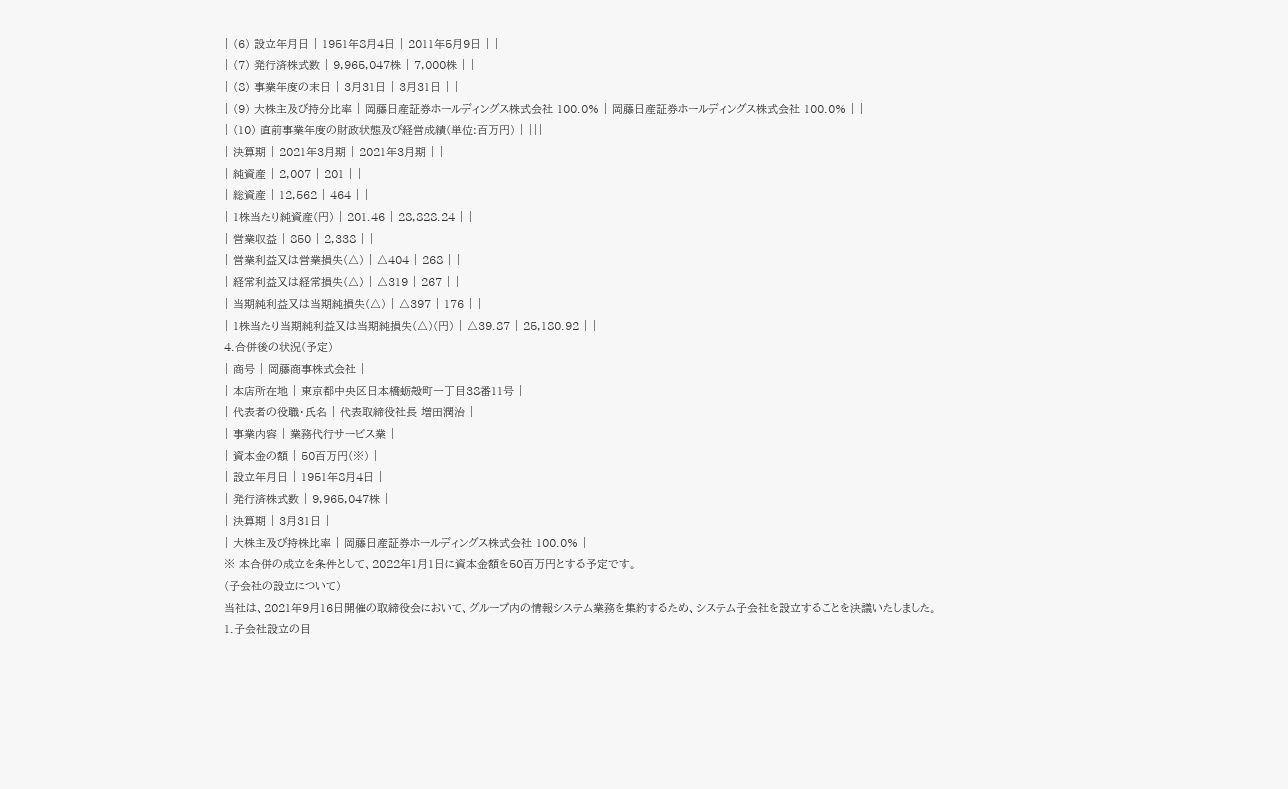| (6) 設立年月日 | 1951年8月4日 | 2011年5月9日 | |
| (7) 発行済株式数 | 9,965,047株 | 7,000株 | |
| (8) 事業年度の末日 | 3月31日 | 3月31日 | |
| (9) 大株主及び持分比率 | 岡藤日産証券ホールディングス株式会社 100.0% | 岡藤日産証券ホールディングス株式会社 100.0% | |
| (10) 直前事業年度の財政状態及び経営成績(単位:百万円) | |||
| 決算期 | 2021年3月期 | 2021年3月期 | |
| 純資産 | 2,007 | 201 | |
| 総資産 | 12,562 | 464 | |
| 1株当たり純資産(円) | 201.46 | 28,828.24 | |
| 営業収益 | 850 | 2,338 | |
| 営業利益又は営業損失(△) | △404 | 268 | |
| 経常利益又は経常損失(△) | △319 | 267 | |
| 当期純利益又は当期純損失(△) | △397 | 176 | |
| 1株当たり当期純利益又は当期純損失(△)(円) | △39.87 | 25,180.92 | |
4.合併後の状況(予定)
| 商号 | 岡藤商事株式会社 |
| 本店所在地 | 東京都中央区日本橋蛎殻町一丁目38番11号 |
| 代表者の役職・氏名 | 代表取締役社長 増田潤治 |
| 事業内容 | 業務代行サービス業 |
| 資本金の額 | 50百万円(※) |
| 設立年月日 | 1951年8月4日 |
| 発行済株式数 | 9,965,047株 |
| 決算期 | 3月31日 |
| 大株主及び持株比率 | 岡藤日産証券ホールディングス株式会社 100.0% |
※ 本合併の成立を条件として、2022年1月1日に資本金額を50百万円とする予定です。
(子会社の設立について)
当社は、2021年9月16日開催の取締役会において、グループ内の情報システム業務を集約するため、システム子会社を設立することを決議いたしました。
1.子会社設立の目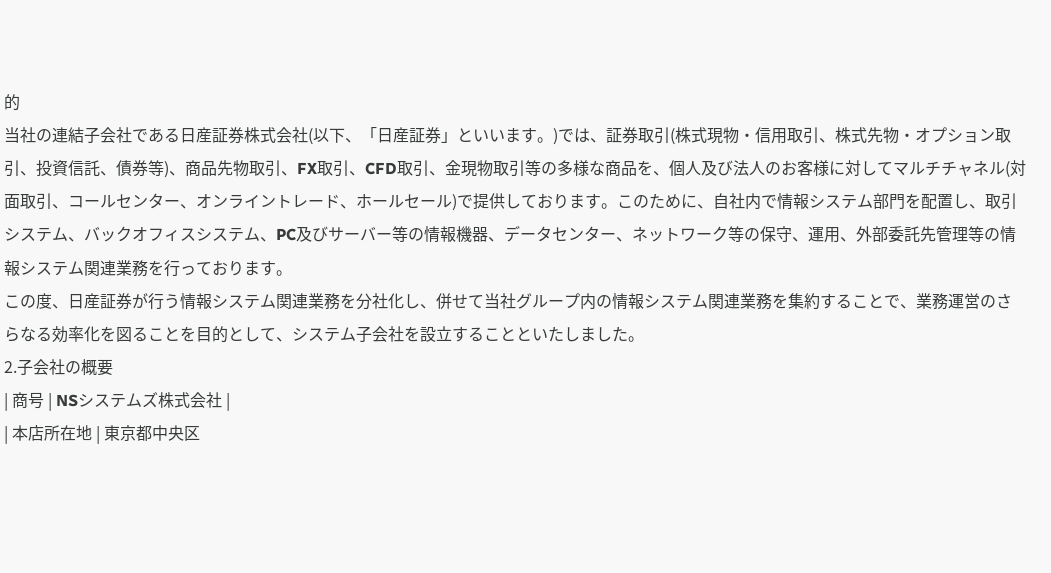的
当社の連結子会社である日産証券株式会社(以下、「日産証券」といいます。)では、証券取引(株式現物・信用取引、株式先物・オプション取引、投資信託、債券等)、商品先物取引、FX取引、CFD取引、金現物取引等の多様な商品を、個人及び法人のお客様に対してマルチチャネル(対面取引、コールセンター、オンライントレード、ホールセール)で提供しております。このために、自社内で情報システム部門を配置し、取引システム、バックオフィスシステム、PC及びサーバー等の情報機器、データセンター、ネットワーク等の保守、運用、外部委託先管理等の情報システム関連業務を行っております。
この度、日産証券が行う情報システム関連業務を分社化し、併せて当社グループ内の情報システム関連業務を集約することで、業務運営のさらなる効率化を図ることを目的として、システム子会社を設立することといたしました。
2.子会社の概要
| 商号 | NSシステムズ株式会社 |
| 本店所在地 | 東京都中央区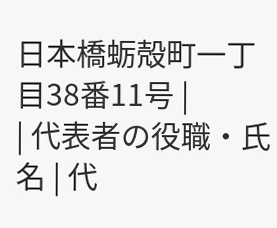日本橋蛎殻町一丁目38番11号 |
| 代表者の役職・氏名 | 代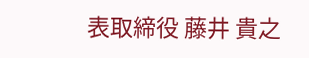表取締役 藤井 貴之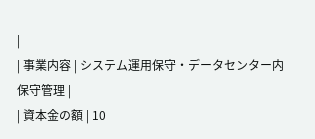|
| 事業内容 | システム運用保守・データセンター内保守管理 |
| 資本金の額 | 10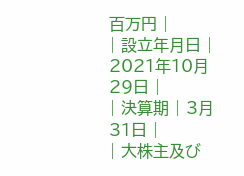百万円 |
| 設立年月日 | 2021年10月29日 |
| 決算期 | 3月31日 |
| 大株主及び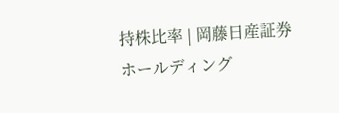持株比率 | 岡藤日産証券ホールディング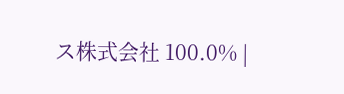ス株式会社 100.0% |